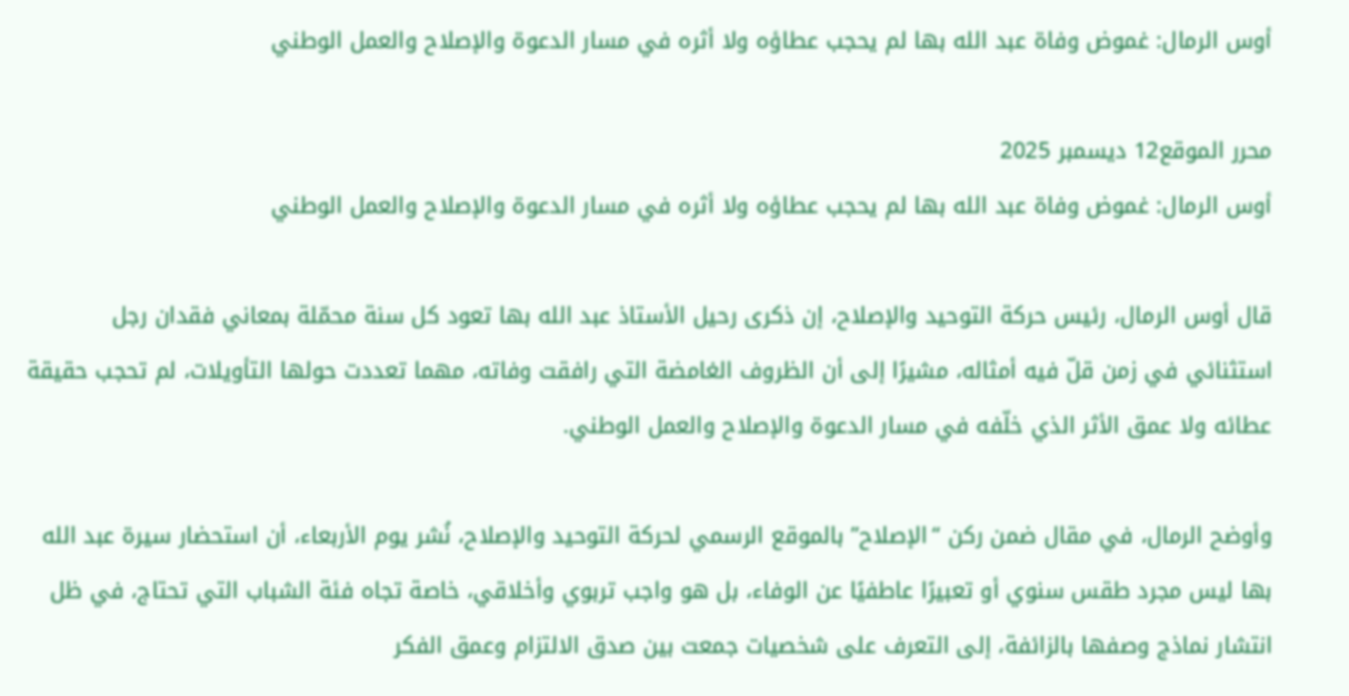أوس الرمال: غموض وفاة عبد الله بها لم يحجب عطاؤه ولا أثره في مسار الدعوة والإصلاح والعمل الوطني

محرر الموقع12 ديسمبر 2025
أوس الرمال: غموض وفاة عبد الله بها لم يحجب عطاؤه ولا أثره في مسار الدعوة والإصلاح والعمل الوطني

قال أوس الرمال، رئيس حركة التوحيد والإصلاح، إن ذكرى رحيل الأستاذ عبد الله بها تعود كل سنة محمّلة بمعاني فقدان رجل استثنائي في زمن قلّ فيه أمثاله، مشيرًا إلى أن الظروف الغامضة التي رافقت وفاته، مهما تعددت حولها التأويلات، لم تحجب حقيقة عطائه ولا عمق الأثر الذي خلّفه في مسار الدعوة والإصلاح والعمل الوطني.

وأوضح الرمال، في مقال ضمن ركن “الإصلاح” بالموقع الرسمي لحركة التوحيد والإصلاح، نُشر يوم الأربعاء، أن استحضار سيرة عبد الله بها ليس مجرد طقس سنوي أو تعبيرًا عاطفيًا عن الوفاء، بل هو واجب تربوي وأخلاقي، خاصة تجاه فئة الشباب التي تحتاج، في ظل انتشار نماذج وصفها بالزائفة، إلى التعرف على شخصيات جمعت بين صدق الالتزام وعمق الفكر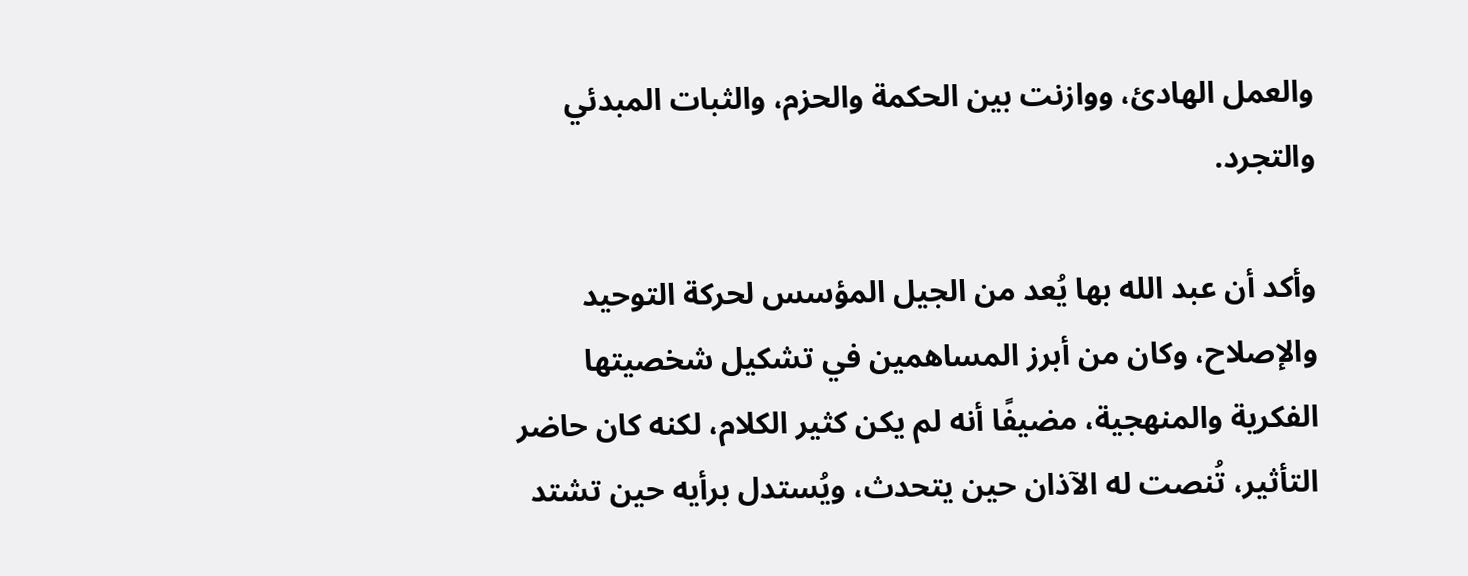والعمل الهادئ، ووازنت بين الحكمة والحزم، والثبات المبدئي والتجرد.

وأكد أن عبد الله بها يُعد من الجيل المؤسس لحركة التوحيد والإصلاح، وكان من أبرز المساهمين في تشكيل شخصيتها الفكرية والمنهجية، مضيفًا أنه لم يكن كثير الكلام، لكنه كان حاضر التأثير، تُنصت له الآذان حين يتحدث، ويُستدل برأيه حين تشتد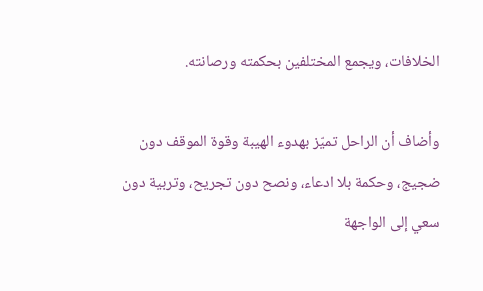الخلافات، ويجمع المختلفين بحكمته ورصانته.

وأضاف أن الراحل تميّز بهدوء الهيبة وقوة الموقف دون ضجيج، وحكمة بلا ادعاء، ونصح دون تجريح، وتربية دون سعي إلى الواجهة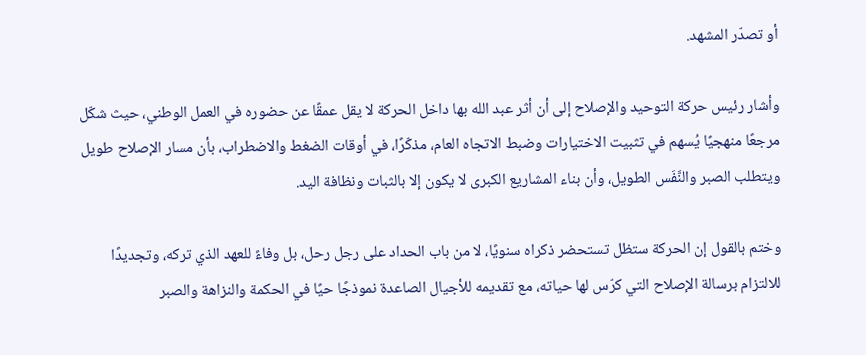أو تصدّر المشهد.

وأشار رئيس حركة التوحيد والإصلاح إلى أن أثر عبد الله بها داخل الحركة لا يقل عمقًا عن حضوره في العمل الوطني، حيث شكّل مرجعًا منهجيًا يُسهم في تثبيت الاختيارات وضبط الاتجاه العام، مذكّرًا، في أوقات الضغط والاضطراب، بأن مسار الإصلاح طويل ويتطلب الصبر والنَّفَس الطويل، وأن بناء المشاريع الكبرى لا يكون إلا بالثبات ونظافة اليد.

وختم بالقول إن الحركة ستظل تستحضر ذكراه سنويًا، لا من باب الحداد على رجل رحل، بل وفاءً للعهد الذي تركه، وتجديدًا للالتزام برسالة الإصلاح التي كرّس لها حياته، مع تقديمه للأجيال الصاعدة نموذجًا حيًا في الحكمة والنزاهة والصبر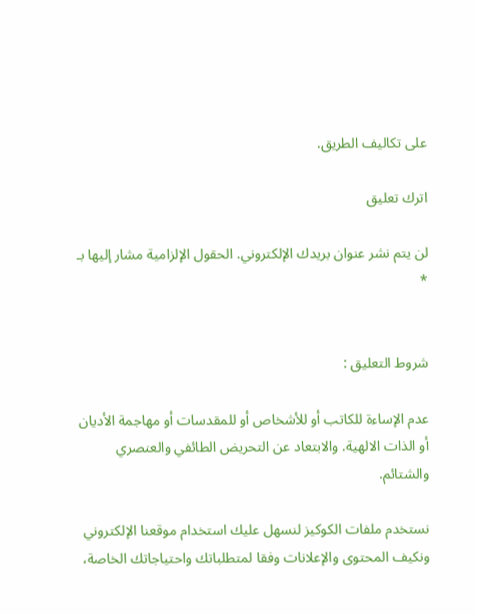على تكاليف الطريق.

اترك تعليق

لن يتم نشر عنوان بريدك الإلكتروني. الحقول الإلزامية مشار إليها بـ *


شروط التعليق :

عدم الإساءة للكاتب أو للأشخاص أو للمقدسات أو مهاجمة الأديان أو الذات الالهية. والابتعاد عن التحريض الطائفي والعنصري والشتائم.

نستخدم ملفات الكوكيز لنسهل عليك استخدام موقعنا الإلكتروني ونكيف المحتوى والإعلانات وفقا لمتطلباتك واحتياجاتك الخاصة،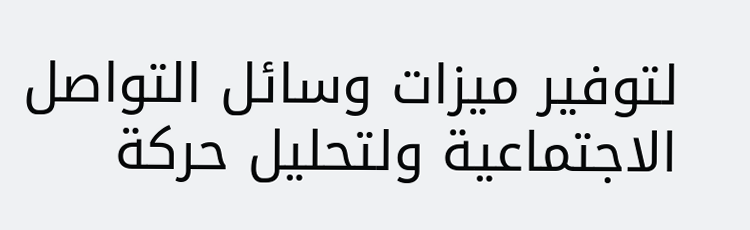لتوفير ميزات وسائل التواصل الاجتماعية ولتحليل حركة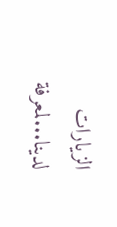الزيارات لدينا...لمعرفة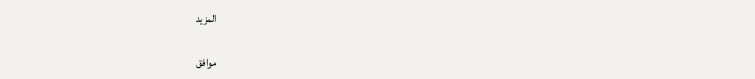المزيد

موافق